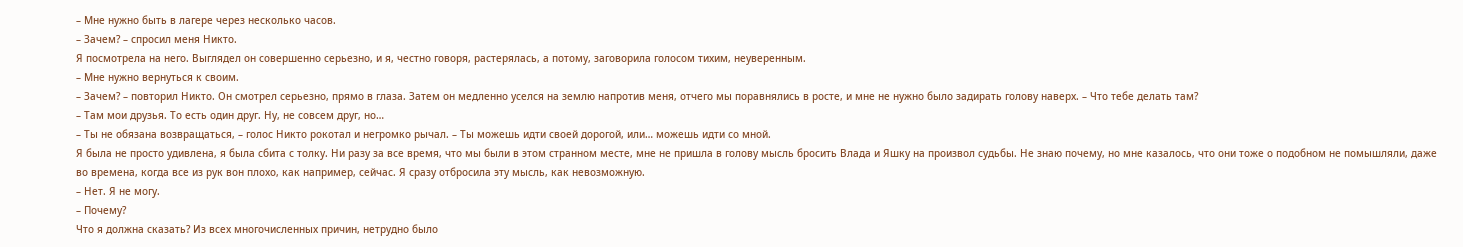– Мне нужно быть в лагере через несколько часов.
– Зачем? – спросил меня Никто.
Я посмотрела на него. Выглядел он совершенно серьезно, и я, честно говоря, растерялась, а потому, заговорила голосом тихим, неуверенным.
– Мне нужно вернуться к своим.
– Зачем? – повторил Никто. Он смотрел серьезно, прямо в глаза. Затем он медленно уселся на землю напротив меня, отчего мы поравнялись в росте, и мне не нужно было задирать голову наверх. – Что тебе делать там?
– Там мои друзья. То есть один друг. Ну, не совсем друг, но…
– Ты не обязана возвращаться, – голос Никто рокотал и негромко рычал. – Ты можешь идти своей дорогой, или… можешь идти со мной.
Я была не просто удивлена, я была сбита с толку. Ни разу за все время, что мы были в этом странном месте, мне не пришла в голову мысль бросить Влада и Яшку на произвол судьбы. Не знаю почему, но мне казалось, что они тоже о подобном не помышляли, даже во времена, когда все из рук вон плохо, как например, сейчас. Я сразу отбросила эту мысль, как невозможную.
– Нет. Я не могу.
– Почему?
Что я должна сказать? Из всех многочисленных причин, нетрудно было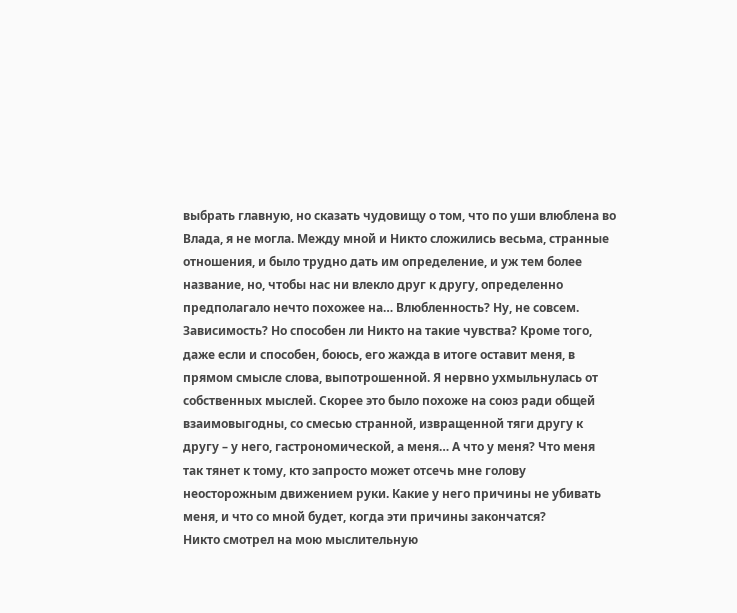выбрать главную, но сказать чудовищу о том, что по уши влюблена во Влада, я не могла. Между мной и Никто сложились весьма, странные отношения, и было трудно дать им определение, и уж тем более название, но, чтобы нас ни влекло друг к другу, определенно предполагало нечто похожее на… Влюбленность? Ну, не совсем. Зависимость? Но способен ли Никто на такие чувства? Кроме того, даже если и способен, боюсь, его жажда в итоге оставит меня, в прямом смысле слова, выпотрошенной. Я нервно ухмыльнулась от собственных мыслей. Скорее это было похоже на союз ради общей взаимовыгодны, со смесью странной, извращенной тяги другу к другу – у него, гастрономической, а меня… А что у меня? Что меня так тянет к тому, кто запросто может отсечь мне голову неосторожным движением руки. Какие у него причины не убивать меня, и что со мной будет, когда эти причины закончатся?
Никто смотрел на мою мыслительную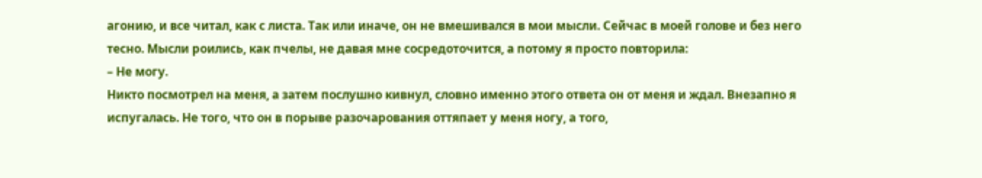агонию, и все читал, как с листа. Так или иначе, он не вмешивался в мои мысли. Сейчас в моей голове и без него тесно. Мысли роились, как пчелы, не давая мне сосредоточится, а потому я просто повторила:
– Не могу.
Никто посмотрел на меня, а затем послушно кивнул, словно именно этого ответа он от меня и ждал. Внезапно я испугалась. Не того, что он в порыве разочарования оттяпает у меня ногу, а того,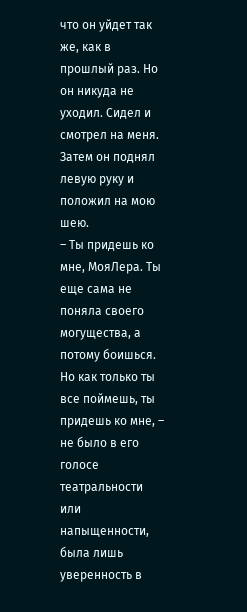что он уйдет так же, как в прошлый раз. Но он никуда не уходил. Сидел и смотрел на меня. Затем он поднял левую руку и положил на мою шею.
– Ты придешь ко мне, МояЛера. Ты еще сама не поняла своего могущества, а потому боишься. Но как только ты все поймешь, ты придешь ко мне, – не было в его голосе театральности или напыщенности, была лишь уверенность в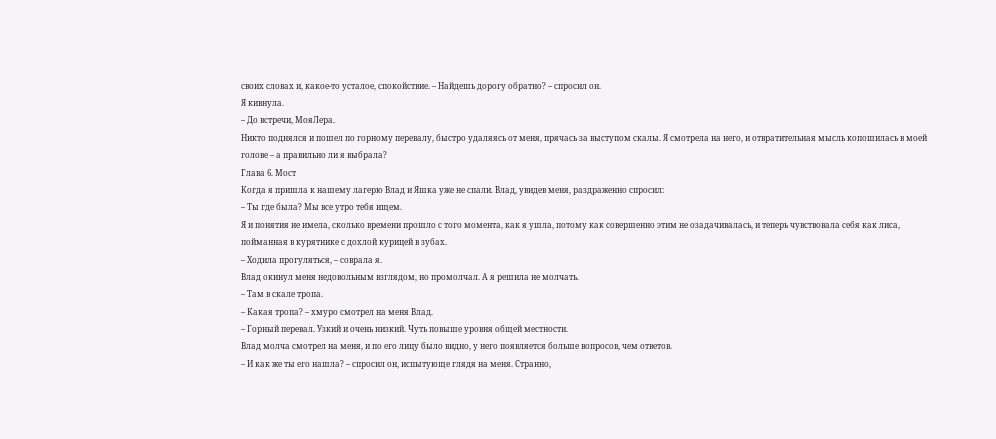своих словах и, какое-то усталое, спокойствие. – Найдешь дорогу обратно? – спросил он.
Я кивнула.
– До встречи, МояЛера.
Никто поднялся и пошел по горному перевалу, быстро удаляясь от меня, прячась за выступом скалы. Я смотрела на него, и отвратительная мысль копошилась в моей голове – а правильно ли я выбрала?
Глава 6. Мост
Когда я пришла к нашему лагерю Влад и Яшка уже не спали. Влад, увидев меня, раздраженно спросил:
– Ты где была? Мы все утро тебя ищем.
Я и понятия не имела, сколько времени прошло с того момента, как я ушла, потому как совершенно этим не озадачивалась, и теперь чувствовала себя как лиса, пойманная в курятнике с дохлой курицей в зубах.
– Ходила прогуляться, – соврала я.
Влад окинул меня недовольным взглядом, но промолчал. А я решила не молчать.
– Там в скале тропа.
– Какая тропа? – хмуро смотрел на меня Влад.
– Горный перевал. Узкий и очень низкий. Чуть повыше уровня общей местности.
Влад молча смотрел на меня, и по его лицу было видно, у него появляется больше вопросов, чем ответов.
– И как же ты его нашла? – спросил он, испытующе глядя на меня. Странно,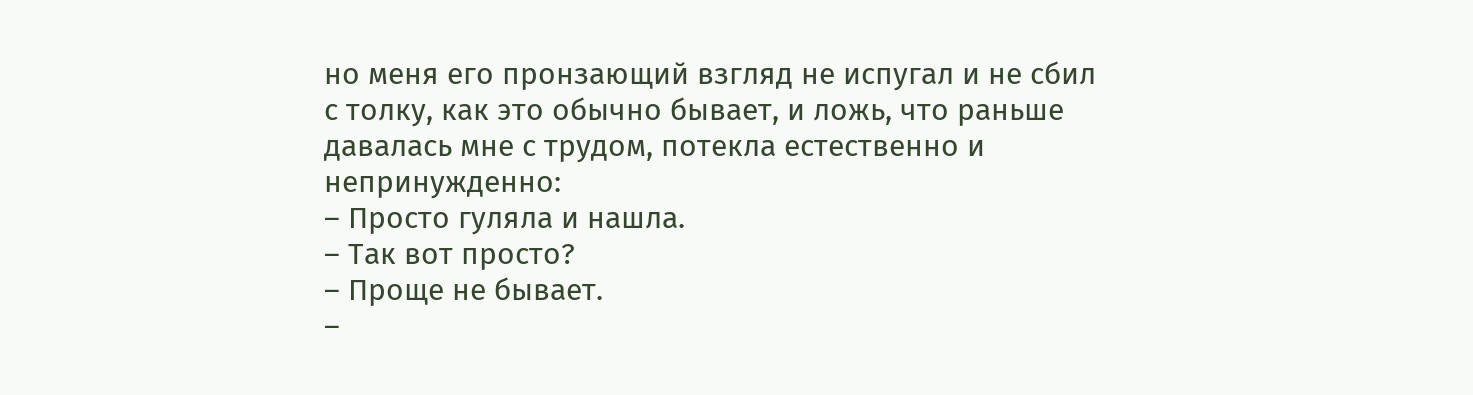но меня его пронзающий взгляд не испугал и не сбил с толку, как это обычно бывает, и ложь, что раньше давалась мне с трудом, потекла естественно и непринужденно:
– Просто гуляла и нашла.
– Так вот просто?
– Проще не бывает.
–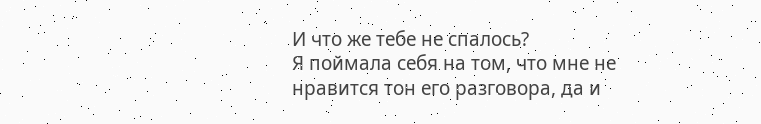И что же тебе не спалось?
Я поймала себя на том, что мне не нравится тон его разговора, да и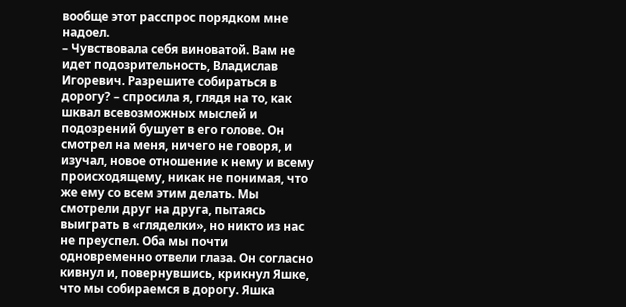вообще этот расспрос порядком мне надоел.
– Чувствовала себя виноватой. Вам не идет подозрительность, Владислав Игоревич. Разрешите собираться в дорогу? – спросила я, глядя на то, как шквал всевозможных мыслей и подозрений бушует в его голове. Он смотрел на меня, ничего не говоря, и изучал, новое отношение к нему и всему происходящему, никак не понимая, что же ему со всем этим делать. Мы смотрели друг на друга, пытаясь выиграть в «гляделки», но никто из нас не преуспел. Оба мы почти одновременно отвели глаза. Он согласно кивнул и, повернувшись, крикнул Яшке, что мы собираемся в дорогу. Яшка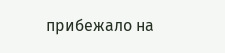прибежало на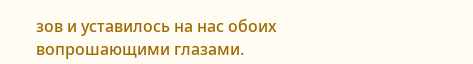зов и уставилось на нас обоих вопрошающими глазами.